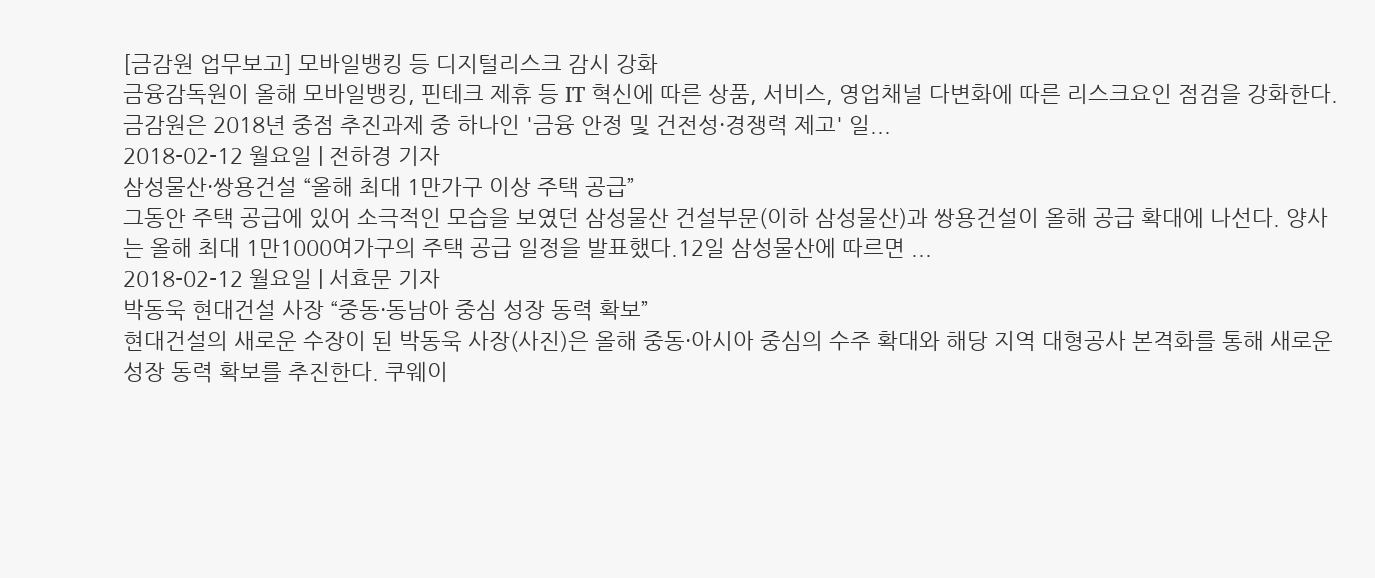[금감원 업무보고] 모바일뱅킹 등 디지털리스크 감시 강화
금융감독원이 올해 모바일뱅킹, 핀테크 제휴 등 IT 혁신에 따른 상품, 서비스, 영업채널 다변화에 따른 리스크요인 점검을 강화한다.금감원은 2018년 중점 추진과제 중 하나인 '금융 안정 및 건전성·경쟁력 제고' 일...
2018-02-12 월요일 | 전하경 기자
삼성물산·쌍용건설 “올해 최대 1만가구 이상 주택 공급”
그동안 주택 공급에 있어 소극적인 모습을 보였던 삼성물산 건설부문(이하 삼성물산)과 쌍용건설이 올해 공급 확대에 나선다. 양사는 올해 최대 1만1000여가구의 주택 공급 일정을 발표했다.12일 삼성물산에 따르면 ...
2018-02-12 월요일 | 서효문 기자
박동욱 현대건설 사장 “중동·동남아 중심 성장 동력 확보”
현대건설의 새로운 수장이 된 박동욱 사장(사진)은 올해 중동·아시아 중심의 수주 확대와 해당 지역 대형공사 본격화를 통해 새로운 성장 동력 확보를 추진한다. 쿠웨이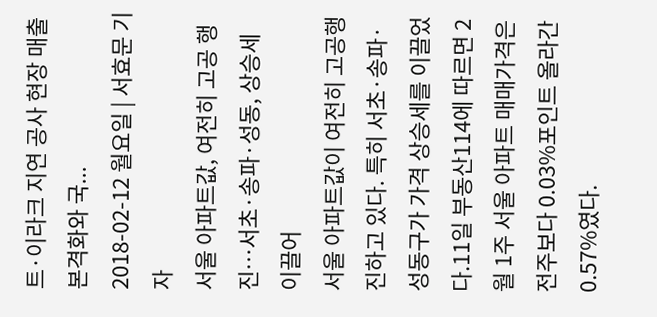트·이라크 지연 공사 현장 매출 본격화와 국...
2018-02-12 월요일 | 서효문 기자
서울 아파트값, 여전히 고공 행진…서초·송파·성동, 상승세 이끌어
서울 아파트값이 여전히 고공행진하고 있다. 특히 서초·송파·성동구가 가격 상승세를 이끌었다.11일 부동산114에 따르면 2월 1주 서울 아파트 매매가격은 전주보다 0.03%포인트 올라간 0.57%였다.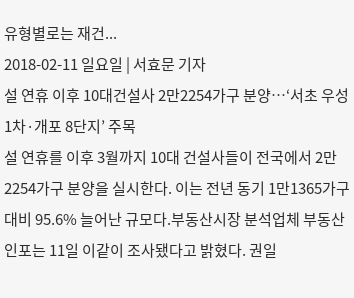유형별로는 재건...
2018-02-11 일요일 | 서효문 기자
설 연휴 이후 10대건설사 2만2254가구 분양…‘서초 우성 1차·개포 8단지’ 주목
설 연휴를 이후 3월까지 10대 건설사들이 전국에서 2만2254가구 분양을 실시한다. 이는 전년 동기 1만1365가구 대비 95.6% 늘어난 규모다.부동산시장 분석업체 부동산인포는 11일 이같이 조사됐다고 밝혔다. 권일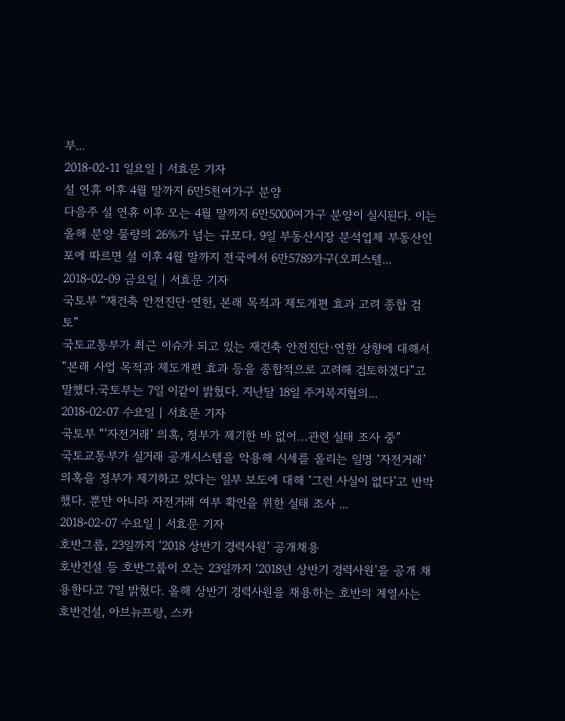부...
2018-02-11 일요일 | 서효문 기자
설 연휴 이후 4월 말까지 6만5천여가구 분양
다음주 설 연휴 이후 오는 4월 말까지 6만5000여가구 분양이 실시된다. 이는 올해 분양 물량의 26%가 넘는 규모다. 9일 부동산시장 분석업체 부동산인포에 따르면 설 이후 4월 말까지 전국에서 6만5789가구(오피스텔...
2018-02-09 금요일 | 서효문 기자
국토부 “재건축 안전진단·연한, 본래 목적과 제도개편 효과 고려 종합 검토”
국토교통부가 최근 이슈가 되고 있는 재건축 안전진단·연한 상향에 대해서 “본래 사업 목적과 제도개편 효과 등을 종합적으로 고려해 검토하겠다”고 말했다.국토부는 7일 이같이 밝혔다. 지난달 18일 주거복지협의...
2018-02-07 수요일 | 서효문 기자
국토부 “‘자전거래’ 의혹, 정부가 제기한 바 없어…관련 실태 조사 중”
국토교통부가 실거래 공개시스템을 악용해 시세를 올리는 일명 ‘자전거래’ 의혹을 정부가 제기하고 있다는 일부 보도에 대해 ‘그런 사실이 없다’고 반박했다. 뿐만 아니라 자전거래 여부 확인을 위한 실태 조사 ...
2018-02-07 수요일 | 서효문 기자
호반그룹, 23일까지 ‘2018 상반기 경력사원’ 공개채용
호반건설 등 호반그룹이 오는 23일까지 ‘2018년 상반기 경력사원’을 공개 채용한다고 7일 밝혔다. 올해 상반기 경력사원을 채용하는 호반의 계열사는 호반건설, 아브뉴프랑, 스카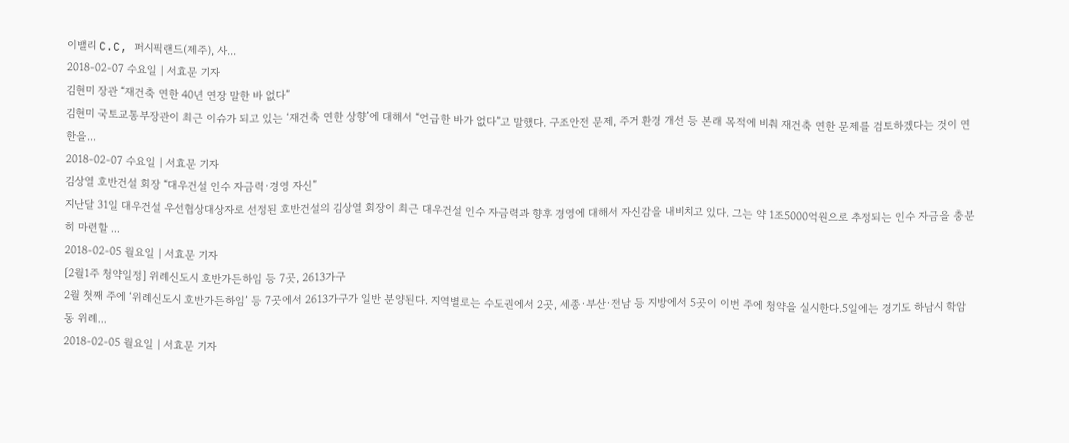이밸리 C.C, 퍼시픽랜드(제주), 사...
2018-02-07 수요일 | 서효문 기자
김현미 장관 “재건축 연한 40년 연장 말한 바 없다”
김현미 국토교통부장관이 최근 이슈가 되고 있는 ‘재건축 연한 상향’에 대해서 “언급한 바가 없다”고 말했다. 구조안전 문제, 주거 환경 개선 등 본래 목적에 비춰 재건축 연한 문제를 검토하겠다는 것이 연한을...
2018-02-07 수요일 | 서효문 기자
김상열 호반건설 회장 “대우건설 인수 자금력·경영 자신”
지난달 31일 대우건설 우선협상대상자로 선정된 호반건설의 김상열 회장이 최근 대우건설 인수 자금력과 향후 경영에 대해서 자신감을 내비치고 있다. 그는 약 1조5000억원으로 추정되는 인수 자금을 충분히 마련할 ...
2018-02-05 월요일 | 서효문 기자
[2월1주 청약일정] 위례신도시 호반가든하임 등 7곳, 2613가구
2월 첫째 주에 ‘위례신도시 호반가든하임’ 등 7곳에서 2613가구가 일반 분양된다. 지역별로는 수도권에서 2곳, 세종·부산·전남 등 지방에서 5곳이 이번 주에 청약을 실시한다.5일에는 경기도 하남시 학암동 위례...
2018-02-05 월요일 | 서효문 기자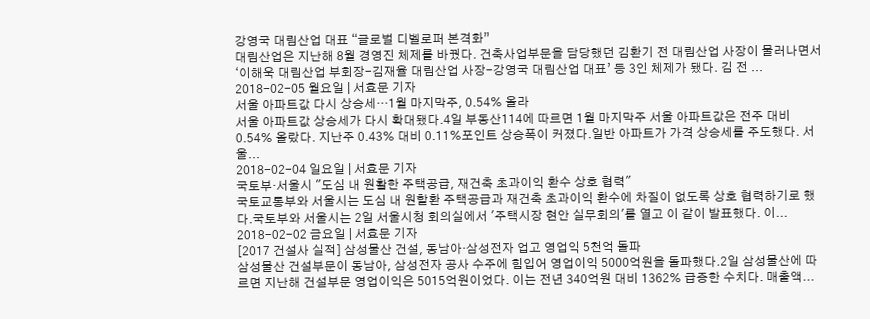강영국 대림산업 대표 “글로벌 디벨로퍼 본격화”
대림산업은 지난해 8월 경영진 체제를 바꿨다. 건축사업부문을 담당했던 김환기 전 대림산업 사장이 물러나면서 ‘이해욱 대림산업 부회장-김재율 대림산업 사장-강영국 대림산업 대표’ 등 3인 체제가 됐다. 김 전 ...
2018-02-05 월요일 | 서효문 기자
서울 아파트값 다시 상승세…1월 마지막주, 0.54% 올라
서울 아파트값 상승세가 다시 확대됐다.4일 부동산114에 따르면 1월 마지막주 서울 아파트값은 전주 대비 0.54% 올랐다. 지난주 0.43% 대비 0.11%포인트 상승폭이 커졌다.일반 아파트가 가격 상승세를 주도했다. 서울...
2018-02-04 일요일 | 서효문 기자
국토부·서울시 "도심 내 원활한 주택공급, 재건축 초과이익 환수 상호 협력"
국토교통부와 서울시는 도심 내 원할환 주택공급과 재건축 초과이익 환수에 차질이 없도록 상호 협력하기로 했다.국토부와 서울시는 2일 서울시청 회의실에서 '주택시장 현안 실무회의'를 열고 이 같이 발표했다. 이...
2018-02-02 금요일 | 서효문 기자
[2017 건설사 실적] 삼성물산 건설, 동남아·삼성전자 업고 영업익 5천억 돌파
삼성물산 건설부문이 동남아, 삼성전자 공사 수주에 힘입어 영업이익 5000억원을 돌파했다.2일 삼성물산에 따르면 지난해 건설부문 영업이익은 5015억원이었다. 이는 전년 340억원 대비 1362% 급증한 수치다. 매출액...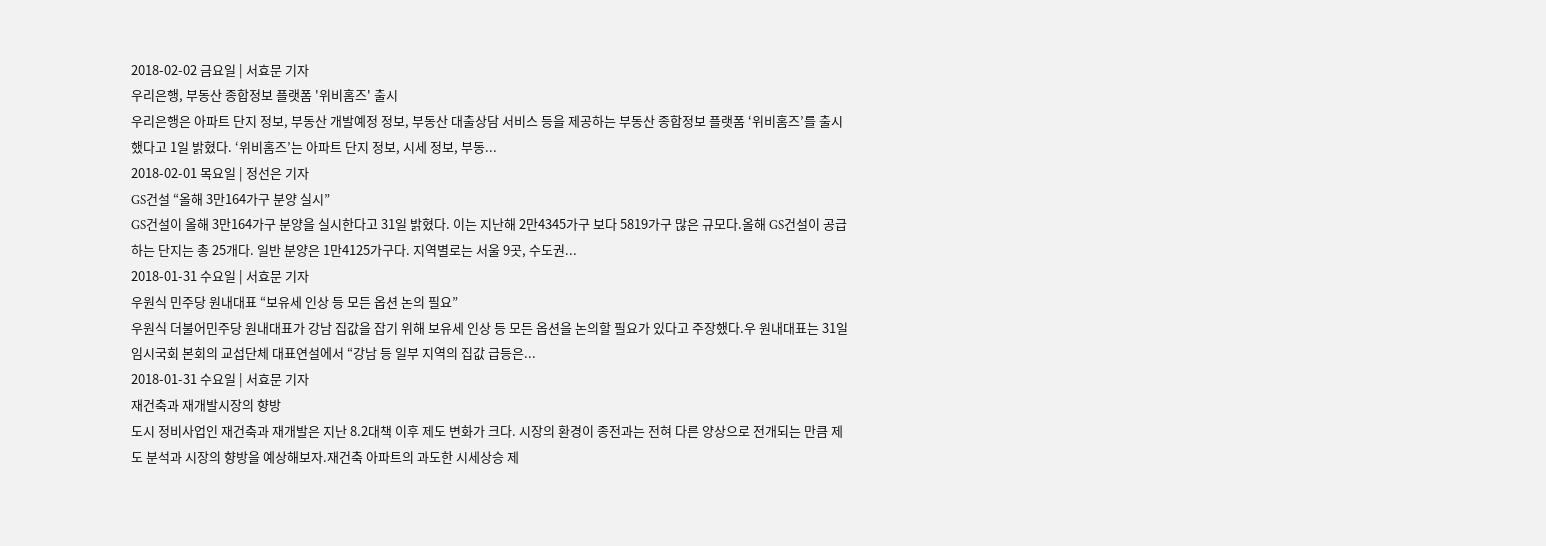2018-02-02 금요일 | 서효문 기자
우리은행, 부동산 종합정보 플랫폼 '위비홈즈' 출시
우리은행은 아파트 단지 정보, 부동산 개발예정 정보, 부동산 대출상담 서비스 등을 제공하는 부동산 종합정보 플랫폼 ‘위비홈즈’를 출시했다고 1일 밝혔다. ‘위비홈즈’는 아파트 단지 정보, 시세 정보, 부동...
2018-02-01 목요일 | 정선은 기자
GS건설 “올해 3만164가구 분양 실시”
GS건설이 올해 3만164가구 분양을 실시한다고 31일 밝혔다. 이는 지난해 2만4345가구 보다 5819가구 많은 규모다.올해 GS건설이 공급하는 단지는 총 25개다. 일반 분양은 1만4125가구다. 지역별로는 서울 9곳, 수도권...
2018-01-31 수요일 | 서효문 기자
우원식 민주당 원내대표 “보유세 인상 등 모든 옵션 논의 필요”
우원식 더불어민주당 원내대표가 강남 집값을 잡기 위해 보유세 인상 등 모든 옵션을 논의할 필요가 있다고 주장했다.우 원내대표는 31일 임시국회 본회의 교섭단체 대표연설에서 “강남 등 일부 지역의 집값 급등은...
2018-01-31 수요일 | 서효문 기자
재건축과 재개발시장의 향방
도시 정비사업인 재건축과 재개발은 지난 8.2대책 이후 제도 변화가 크다. 시장의 환경이 종전과는 전혀 다른 양상으로 전개되는 만큼 제도 분석과 시장의 향방을 예상해보자.재건축 아파트의 과도한 시세상승 제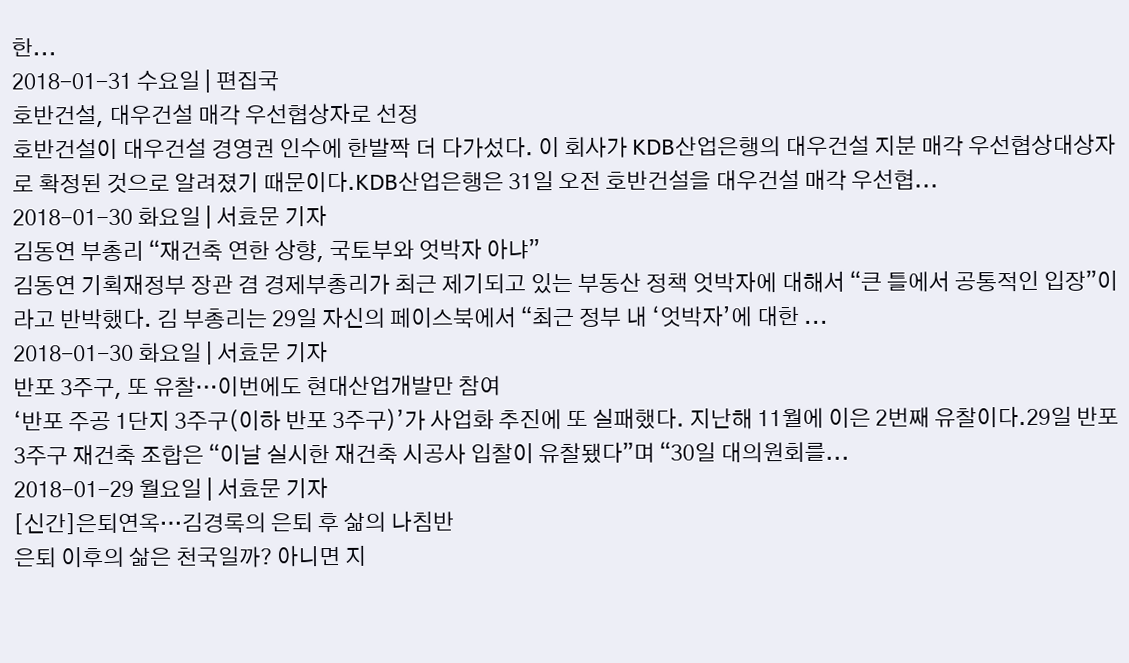한...
2018-01-31 수요일 | 편집국
호반건설, 대우건설 매각 우선협상자로 선정
호반건설이 대우건설 경영권 인수에 한발짝 더 다가섰다. 이 회사가 KDB산업은행의 대우건설 지분 매각 우선협상대상자로 확정된 것으로 알려졌기 때문이다.KDB산업은행은 31일 오전 호반건설을 대우건설 매각 우선협...
2018-01-30 화요일 | 서효문 기자
김동연 부총리 “재건축 연한 상향, 국토부와 엇박자 아냐”
김동연 기획재정부 장관 겸 경제부총리가 최근 제기되고 있는 부동산 정책 엇박자에 대해서 “큰 틀에서 공통적인 입장”이라고 반박했다. 김 부총리는 29일 자신의 페이스북에서 “최근 정부 내 ‘엇박자’에 대한 ...
2018-01-30 화요일 | 서효문 기자
반포 3주구, 또 유찰…이번에도 현대산업개발만 참여
‘반포 주공 1단지 3주구(이하 반포 3주구)’가 사업화 추진에 또 실패했다. 지난해 11월에 이은 2번째 유찰이다.29일 반포 3주구 재건축 조합은 “이날 실시한 재건축 시공사 입찰이 유찰됐다”며 “30일 대의원회를...
2018-01-29 월요일 | 서효문 기자
[신간]은퇴연옥…김경록의 은퇴 후 삶의 나침반
은퇴 이후의 삶은 천국일까? 아니면 지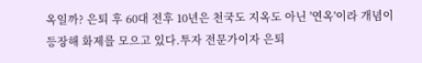옥일까? 은퇴 후 60대 전후 10년은 천국도 지옥도 아닌 '연옥'이라 개념이 등장해 화제를 모으고 있다.투자 전문가이자 은퇴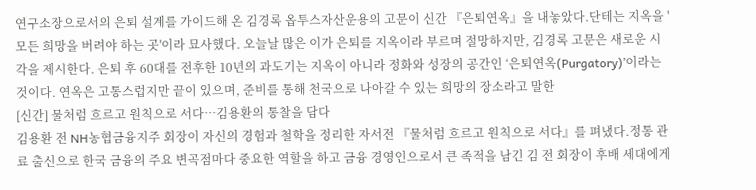연구소장으로서의 은퇴 설계를 가이드해 온 김경록 옵투스자산운용의 고문이 신간 『은퇴연옥』을 내놓았다.단테는 지옥을 '모든 희망을 버려야 하는 곳'이라 묘사했다. 오늘날 많은 이가 은퇴를 지옥이라 부르며 절망하지만, 김경록 고문은 새로운 시각을 제시한다. 은퇴 후 60대를 전후한 10년의 과도기는 지옥이 아니라 정화와 성장의 공간인 ‘은퇴연옥(Purgatory)’이라는 것이다. 연옥은 고통스럽지만 끝이 있으며, 준비를 통해 천국으로 나아갈 수 있는 희망의 장소라고 말한
[신간] 물처럼 흐르고 원칙으로 서다…김용환의 통찰을 담다
김용환 전 NH농협금융지주 회장이 자신의 경험과 철학을 정리한 자서전 『물처럼 흐르고 원칙으로 서다』를 펴냈다.정통 관료 출신으로 한국 금융의 주요 변곡점마다 중요한 역할을 하고 금융 경영인으로서 큰 족적을 남긴 김 전 회장이 후배 세대에게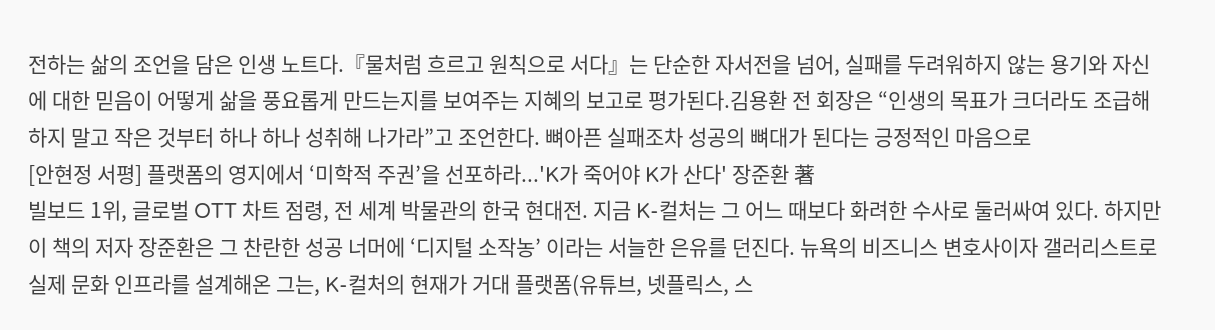전하는 삶의 조언을 담은 인생 노트다.『물처럼 흐르고 원칙으로 서다』는 단순한 자서전을 넘어, 실패를 두려워하지 않는 용기와 자신에 대한 믿음이 어떻게 삶을 풍요롭게 만드는지를 보여주는 지혜의 보고로 평가된다.김용환 전 회장은 “인생의 목표가 크더라도 조급해하지 말고 작은 것부터 하나 하나 성취해 나가라”고 조언한다. 뼈아픈 실패조차 성공의 뼈대가 된다는 긍정적인 마음으로
[안현정 서평] 플랫폼의 영지에서 ‘미학적 주권’을 선포하라...'K가 죽어야 K가 산다' 장준환 著
빌보드 1위, 글로벌 OTT 차트 점령, 전 세계 박물관의 한국 현대전. 지금 K-컬처는 그 어느 때보다 화려한 수사로 둘러싸여 있다. 하지만 이 책의 저자 장준환은 그 찬란한 성공 너머에 ‘디지털 소작농’ 이라는 서늘한 은유를 던진다. 뉴욕의 비즈니스 변호사이자 갤러리스트로 실제 문화 인프라를 설계해온 그는, K-컬처의 현재가 거대 플랫폼(유튜브, 넷플릭스, 스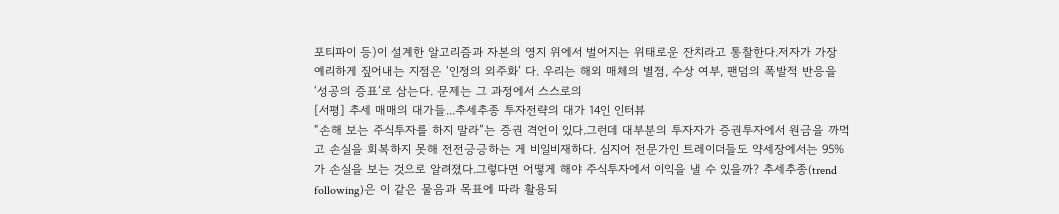포티파이 등)이 설계한 알고리즘과 자본의 영지 위에서 벌어지는 위태로운 잔치라고 통찰한다.저자가 가장 예리하게 짚어내는 지점은 ‘인정의 외주화’ 다. 우리는 해외 매체의 별점, 수상 여부, 팬덤의 폭발적 반응을 ‘성공의 증표’로 삼는다. 문제는 그 과정에서 스스로의
[서평] 추세 매매의 대가들...추세추종 투자전략의 대가 14인 인터뷰
“손해 보는 주식투자를 하지 말라”는 증권 격언이 있다.그런데 대부분의 투자자가 증권투자에서 원금을 까먹고 손실을 회복하지 못해 전전긍긍하는 게 비일비재하다. 심지어 전문가인 트레이더들도 약세장에서는 95%가 손실을 보는 것으로 알려졌다.그렇다면 어떻게 해야 주식투자에서 이익을 낼 수 있을까? 추세추종(trend following)은 이 같은 물음과 목표에 따라 활용되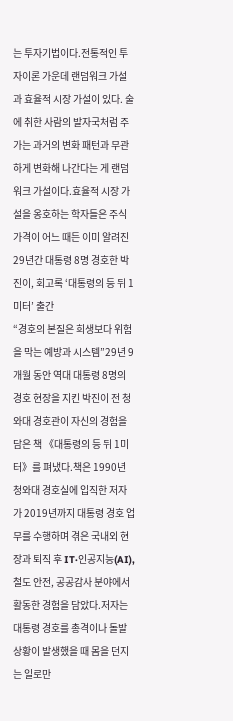는 투자기법이다.전통적인 투자이론 가운데 랜덤워크 가설과 효율적 시장 가설이 있다. 술에 취한 사람의 발자국처럼 주가는 과거의 변화 패턴과 무관하게 변화해 나간다는 게 랜덤워크 가설이다.효율적 시장 가설을 옹호하는 학자들은 주식 가격이 어느 때든 이미 알려진
29년간 대통령 8명 경호한 박진이, 회고록 ‘대통령의 등 뒤 1미터’ 출간
“경호의 본질은 희생보다 위험을 막는 예방과 시스템”29년 9개월 동안 역대 대통령 8명의 경호 현장을 지킨 박진이 전 청와대 경호관이 자신의 경험을 담은 책 《대통령의 등 뒤 1미터》를 펴냈다.책은 1990년 청와대 경호실에 입직한 저자가 2019년까지 대통령 경호 업무를 수행하며 겪은 국내외 현장과 퇴직 후 IT·인공지능(AI), 철도 안전, 공공감사 분야에서 활동한 경험을 담았다.저자는 대통령 경호를 총격이나 돌발 상황이 발생했을 때 몸을 던지는 일로만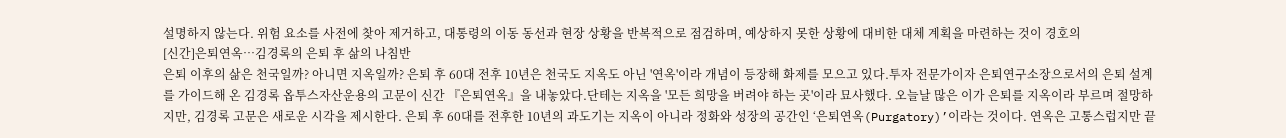설명하지 않는다. 위험 요소를 사전에 찾아 제거하고, 대통령의 이동 동선과 현장 상황을 반복적으로 점검하며, 예상하지 못한 상황에 대비한 대체 계획을 마련하는 것이 경호의
[신간]은퇴연옥…김경록의 은퇴 후 삶의 나침반
은퇴 이후의 삶은 천국일까? 아니면 지옥일까? 은퇴 후 60대 전후 10년은 천국도 지옥도 아닌 '연옥'이라 개념이 등장해 화제를 모으고 있다.투자 전문가이자 은퇴연구소장으로서의 은퇴 설계를 가이드해 온 김경록 옵투스자산운용의 고문이 신간 『은퇴연옥』을 내놓았다.단테는 지옥을 '모든 희망을 버려야 하는 곳'이라 묘사했다. 오늘날 많은 이가 은퇴를 지옥이라 부르며 절망하지만, 김경록 고문은 새로운 시각을 제시한다. 은퇴 후 60대를 전후한 10년의 과도기는 지옥이 아니라 정화와 성장의 공간인 ‘은퇴연옥(Purgatory)’이라는 것이다. 연옥은 고통스럽지만 끝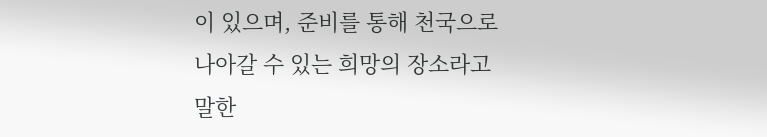이 있으며, 준비를 통해 천국으로 나아갈 수 있는 희망의 장소라고 말한